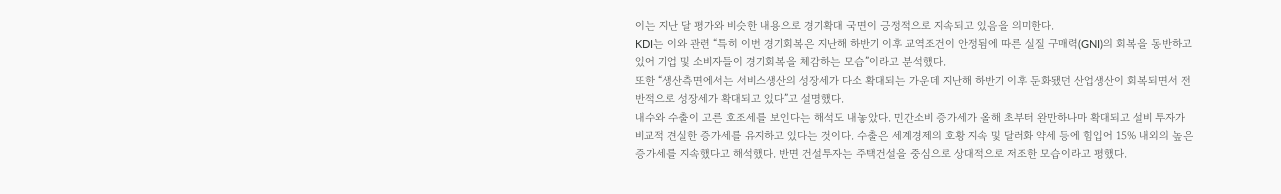이는 지난 달 평가와 비슷한 내용으로 경기확대 국면이 긍정적으로 지속되고 있음을 의미한다.
KDI는 이와 관련 “특히 이번 경기회복은 지난해 하반기 이후 교역조건이 안정됨에 따른 실질 구매력(GNI)의 회복을 동반하고 있어 기업 및 소비자들이 경기회복을 체감하는 모습”이라고 분석했다.
또한 “생산측면에서는 서비스생산의 성장세가 다소 확대되는 가운데 지난해 하반기 이후 둔화됐던 산업생산이 회복되면서 전반적으로 성장세가 확대되고 있다”고 설명했다.
내수와 수출이 고른 호조세를 보인다는 해석도 내놓았다. 민간소비 증가세가 올해 초부터 완만하나마 확대되고 설비 투자가 비교적 견실한 증가세를 유지하고 있다는 것이다. 수출은 세계경제의 호황 지속 및 달러화 약세 등에 힘입어 15% 내외의 높은 증가세를 지속했다고 해석했다. 반면 건설투자는 주택건설을 중심으로 상대적으로 저조한 모습이라고 평했다.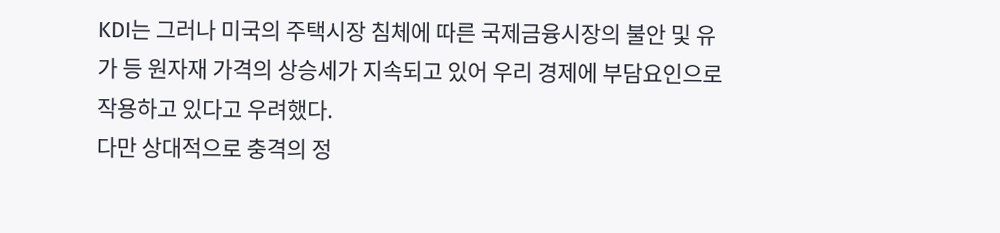KDI는 그러나 미국의 주택시장 침체에 따른 국제금융시장의 불안 및 유가 등 원자재 가격의 상승세가 지속되고 있어 우리 경제에 부담요인으로 작용하고 있다고 우려했다.
다만 상대적으로 충격의 정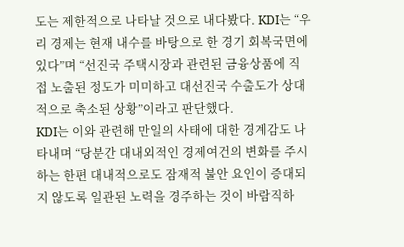도는 제한적으로 나타날 것으로 내다봤다. KDI는 “우리 경제는 현재 내수를 바탕으로 한 경기 회복국면에 있다”며 “선진국 주택시장과 관련된 금융상품에 직접 노출된 정도가 미미하고 대선진국 수출도가 상대적으로 축소된 상황”이라고 판단했다.
KDI는 이와 관련해 만일의 사태에 대한 경계감도 나타내며 “당분간 대내외적인 경제여건의 변화를 주시하는 한편 대내적으로도 잠재적 불안 요인이 증대되지 않도록 일관된 노력을 경주하는 것이 바람직하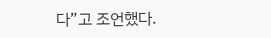다”고 조언했다.